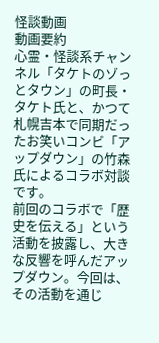怪談動画
動画要約
心霊・怪談系チャンネル「タケトのゾっとタウン」の町長・タケト氏と、かつて札幌吉本で同期だったお笑いコンビ「アップダウン」の竹森氏によるコラボ対談です。
前回のコラボで「歴史を伝える」という活動を披露し、大きな反響を呼んだアップダウン。今回は、その活動を通じ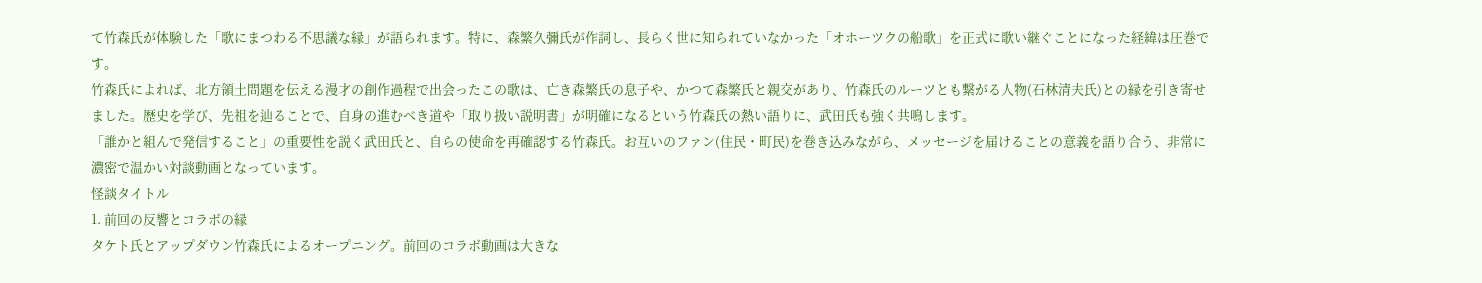て竹森氏が体験した「歌にまつわる不思議な縁」が語られます。特に、森繁久彌氏が作詞し、長らく世に知られていなかった「オホーツクの船歌」を正式に歌い継ぐことになった経緯は圧巻です。
竹森氏によれば、北方領土問題を伝える漫才の創作過程で出会ったこの歌は、亡き森繁氏の息子や、かつて森繁氏と親交があり、竹森氏のルーツとも繋がる人物(石林清夫氏)との縁を引き寄せました。歴史を学び、先祖を辿ることで、自身の進むべき道や「取り扱い説明書」が明確になるという竹森氏の熱い語りに、武田氏も強く共鳴します。
「誰かと組んで発信すること」の重要性を説く武田氏と、自らの使命を再確認する竹森氏。お互いのファン(住民・町民)を巻き込みながら、メッセージを届けることの意義を語り合う、非常に濃密で温かい対談動画となっています。
怪談タイトル
1. 前回の反響とコラボの縁
タケト氏とアップダウン竹森氏によるオープニング。前回のコラボ動画は大きな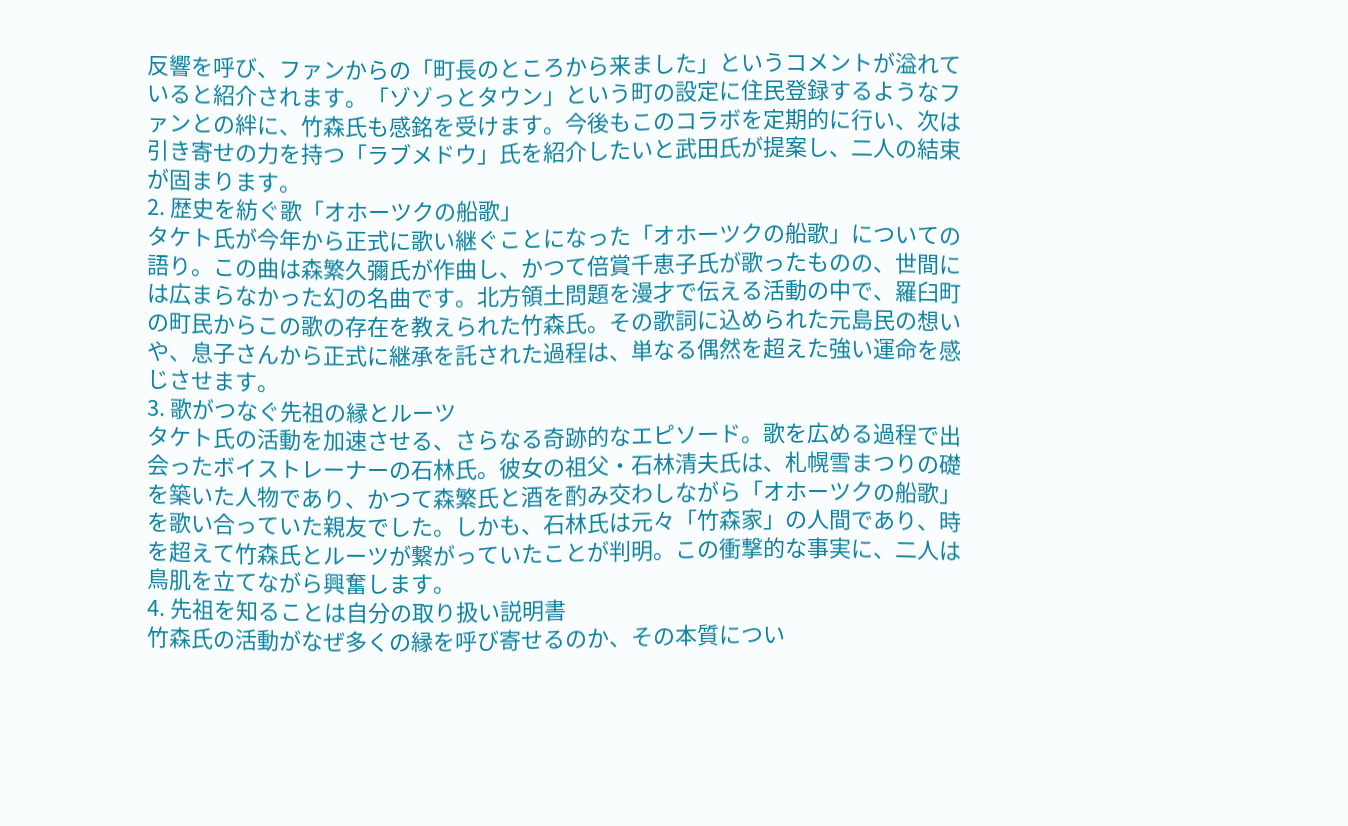反響を呼び、ファンからの「町長のところから来ました」というコメントが溢れていると紹介されます。「ゾゾっとタウン」という町の設定に住民登録するようなファンとの絆に、竹森氏も感銘を受けます。今後もこのコラボを定期的に行い、次は引き寄せの力を持つ「ラブメドウ」氏を紹介したいと武田氏が提案し、二人の結束が固まります。
2. 歴史を紡ぐ歌「オホーツクの船歌」
タケト氏が今年から正式に歌い継ぐことになった「オホーツクの船歌」についての語り。この曲は森繁久彌氏が作曲し、かつて倍賞千恵子氏が歌ったものの、世間には広まらなかった幻の名曲です。北方領土問題を漫才で伝える活動の中で、羅臼町の町民からこの歌の存在を教えられた竹森氏。その歌詞に込められた元島民の想いや、息子さんから正式に継承を託された過程は、単なる偶然を超えた強い運命を感じさせます。
3. 歌がつなぐ先祖の縁とルーツ
タケト氏の活動を加速させる、さらなる奇跡的なエピソード。歌を広める過程で出会ったボイストレーナーの石林氏。彼女の祖父・石林清夫氏は、札幌雪まつりの礎を築いた人物であり、かつて森繁氏と酒を酌み交わしながら「オホーツクの船歌」を歌い合っていた親友でした。しかも、石林氏は元々「竹森家」の人間であり、時を超えて竹森氏とルーツが繋がっていたことが判明。この衝撃的な事実に、二人は鳥肌を立てながら興奮します。
4. 先祖を知ることは自分の取り扱い説明書
竹森氏の活動がなぜ多くの縁を呼び寄せるのか、その本質につい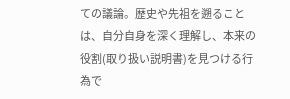ての議論。歴史や先祖を遡ることは、自分自身を深く理解し、本来の役割(取り扱い説明書)を見つける行為で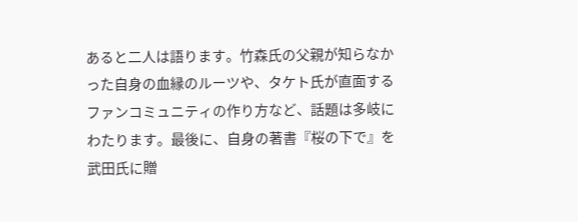あると二人は語ります。竹森氏の父親が知らなかった自身の血縁のルーツや、タケト氏が直面するファンコミュニティの作り方など、話題は多岐にわたります。最後に、自身の著書『桜の下で』を武田氏に贈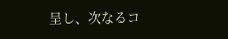呈し、次なるコ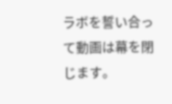ラボを誓い合って動画は幕を閉じます。